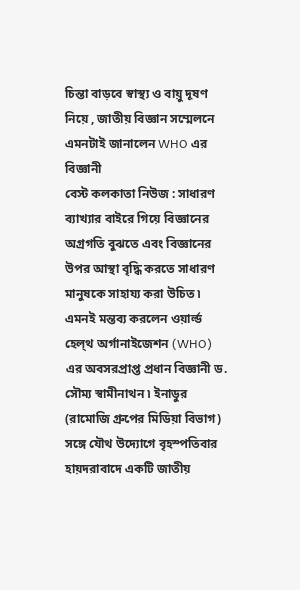চিন্তা বাড়বে স্বাস্থ্য ও বায়ু দূষণ নিয়ে , জাতীয় বিজ্ঞান সম্মেলনে এমনটাই জানালেন WHO এর বিজ্ঞানী
বেস্ট কলকাতা নিউজ : সাধারণ ব্যাখ্যার বাইরে গিয়ে বিজ্ঞানের অগ্রগতি বুঝতে এবং বিজ্ঞানের উপর আস্থা বৃদ্ধি করতে সাধারণ মানুষকে সাহায্য করা উচিত ৷ এমনই মন্তব্য করলেন ওয়ার্ল্ড হেল্থ অর্গানাইজেশন (WHO) এর অবসরপ্রাপ্ত প্রধান বিজ্ঞানী ড. সৌম্য স্বামীনাথন ৷ ইনাডুর (রামোজি গ্রুপের মিডিয়া বিভাগ) সঙ্গে যৌথ উদ্যোগে বৃহস্পতিবার হায়দরাবাদে একটি জাতীয়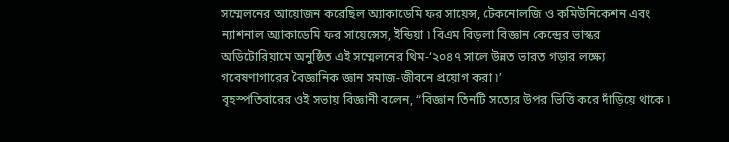সম্মেলনের আয়োজন করেছিল অ্যাকাডেমি ফর সায়েন্স, টেকনোলজি ও কমিউনিকেশন এবং ন্যাশনাল অ্যাকাডেমি ফর সায়েন্সেস, ইন্ডিয়া ৷ বিএম বিড়লা বিজ্ঞান কেন্দ্রের ভাস্কর অডিটোরিয়ামে অনুষ্ঠিত এই সম্মেলনের থিম-‘২০৪৭ সালে উন্নত ভারত গড়ার লক্ষ্যে গবেষণাগারের বৈজ্ঞানিক জ্ঞান সমাজ-জীবনে প্রয়োগ করা ৷’
বৃহস্পতিবারের ওই সভায় বিজ্ঞানী বলেন, “বিজ্ঞান তিনটি সত্যের উপর ভিত্তি করে দাঁড়িয়ে থাকে ৷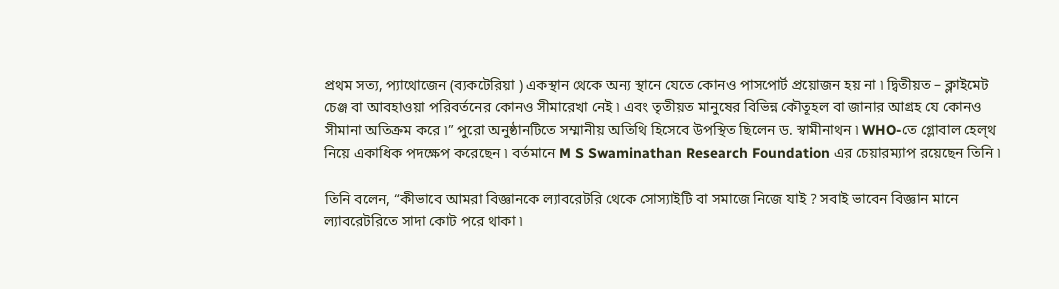প্রথম সত্য, প্যাথোজেন (ব্যকটেরিয়া ) একস্থান থেকে অন্য স্থানে যেতে কোনও পাসপোর্ট প্রয়োজন হয় না ৷ দ্বিতীয়ত – ক্লাইমেট চেঞ্জ বা আবহাওয়া পরিবর্তনের কোনও সীমারেখা নেই ৷ এবং তৃতীয়ত মানুষের বিভিন্ন কৌতূহল বা জানার আগ্রহ যে কোনও সীমানা অতিক্রম করে ৷” পুরো অনুষ্ঠানটিতে সম্মানীয় অতিথি হিসেবে উপস্থিত ছিলেন ড. স্বামীনাথন ৷ WHO-তে গ্লোবাল হেল্থ নিয়ে একাধিক পদক্ষেপ করেছেন ৷ বর্তমানে M S Swaminathan Research Foundation এর চেয়ারম্যাপ রয়েছেন তিনি ৷

তিনি বলেন, “কীভাবে আমরা বিজ্ঞানকে ল্যাবরেটরি থেকে সোস্যাইটি বা সমাজে নিজে যাই ? সবাই ভাবেন বিজ্ঞান মানে ল্যাবরেটরিতে সাদা কোট পরে থাকা ৷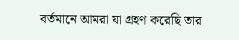বর্তমানে আমরা যা গ্রহণ করেছি তার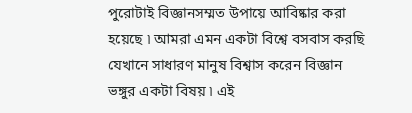পুরোটাই বিজ্ঞানসম্মত উপায়ে আবিষ্কার করা হয়েছে ৷ আমরা এমন একটা বিশ্বে বসবাস করছি যেখানে সাধারণ মানুষ বিশ্বাস করেন বিজ্ঞান ভঙ্গুর একটা বিষয় ৷ এই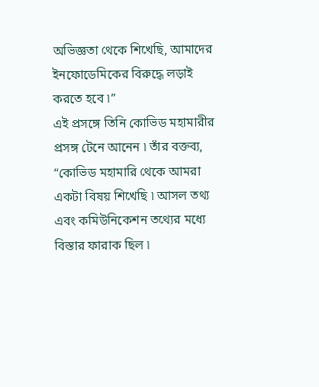অভিজ্ঞতা থেকে শিখেছি, আমাদের ইনফোডেমিকের বিরুদ্ধে লড়াই করতে হবে ৷”
এই প্রসঙ্গে তিনি কোভিড মহামারীর প্রসঙ্গ টেনে আনেন ৷ তাঁর বক্তব্য, “কোভিড মহামারি থেকে আমরা একটা বিষয় শিখেছি ৷ আসল তথ্য এবং কমিউনিকেশন তথ্যের মধ্যে বিস্তার ফারাক ছিল ৷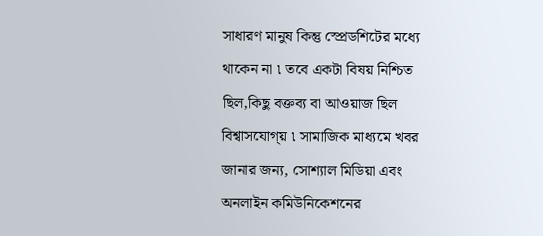সাধারণ মানুষ কিন্তু স্প্রেডশিটের মধ্যে থাকেন না ৷ তবে একটা বিষয় নিশ্চিত ছিল,কিছু বক্তব্য বা আওয়াজ ছিল বিশ্বাসযোগ্য় ৷ সামাজিক মাধ্যমে খবর জানার জন্য, সোশ্যাল মিডিয়া এবং অনলাইন কমিউনিকেশনের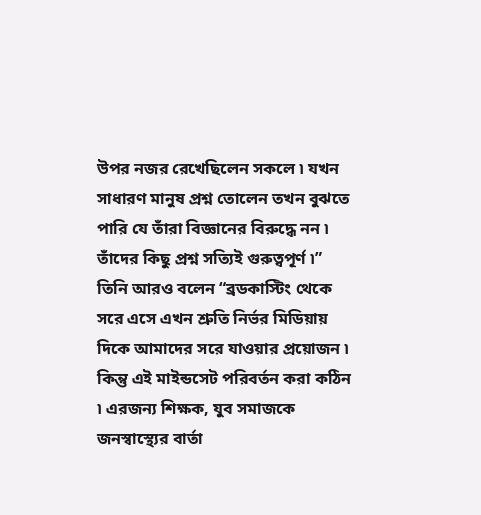উপর নজর রেখেছিলেন সকলে ৷ যখন সাধারণ মানুষ প্রশ্ন তোলেন তখন বুঝতে পারি যে তাঁরা বিজ্ঞানের বিরুদ্ধে নন ৷ তাঁদের কিছু প্রশ্ন সত্যিই গুরুত্বপূর্ণ ৷”
তিনি আরও বলেন “ব্রডকাস্টিং থেকে সরে এসে এখন শ্রুতি নির্ভর মিডিয়ায় দিকে আমাদের সরে যাওয়ার প্রয়োজন ৷ কিন্তু এই মাইন্ডসেট পরিবর্তন করা কঠিন ৷ এরজন্য শিক্ষক, যুব সমাজকে জনস্বাস্থ্যের বার্তা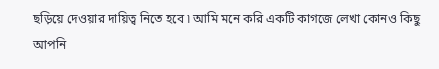ছড়িয়ে দেওয়ার দায়িত্ব নিতে হবে ৷ আমি মনে করি একটি কাগজে লেখা কোনও কিছু আপনি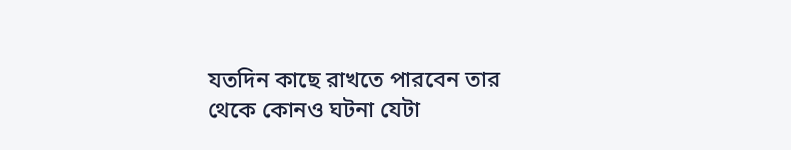যতদিন কাছে রাখতে পারবেন তার থেকে কোনও ঘটনা যেটা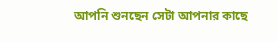আপনি শুনছেন সেটা আপনার কাছে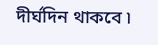দীর্ঘদিন থাকবে ৷